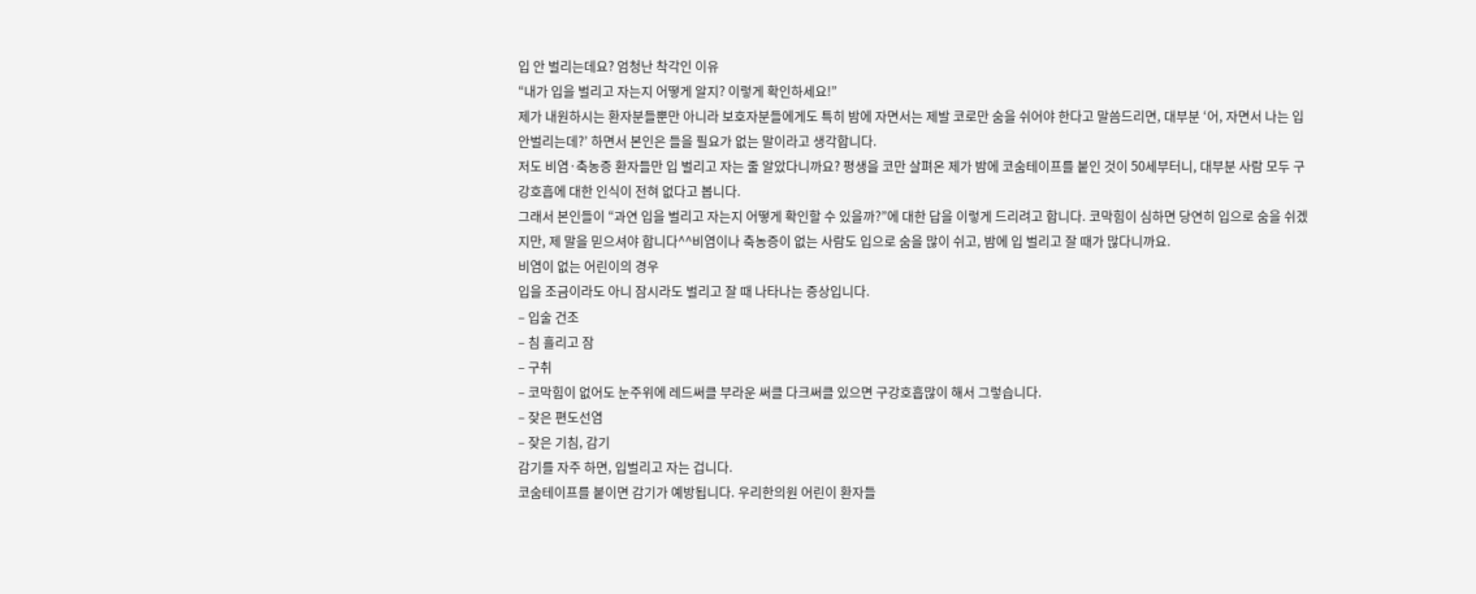입 안 벌리는데요? 엄청난 착각인 이유
“내가 입을 벌리고 자는지 어떻게 알지? 이렇게 확인하세요!”
제가 내원하시는 환자분들뿐만 아니라 보호자분들에게도 특히 밤에 자면서는 제발 코로만 숨을 쉬어야 한다고 말씀드리면, 대부분 ‘어, 자면서 나는 입 안벌리는데?’ 하면서 본인은 들을 필요가 없는 말이라고 생각합니다.
저도 비염·축농증 환자들만 입 벌리고 자는 줄 알았다니까요? 평생을 코만 살펴온 제가 밤에 코숨테이프를 붙인 것이 50세부터니, 대부분 사람 모두 구강호흡에 대한 인식이 전혀 없다고 봅니다.
그래서 본인들이 “과연 입을 벌리고 자는지 어떻게 확인할 수 있을까?”에 대한 답을 이렇게 드리려고 합니다. 코막힘이 심하면 당연히 입으로 숨을 쉬겠지만, 제 말을 믿으셔야 합니다^^비염이나 축농증이 없는 사람도 입으로 숨을 많이 쉬고, 밤에 입 벌리고 잘 때가 많다니까요.
비염이 없는 어린이의 경우
입을 조금이라도 아니 잠시라도 벌리고 잘 때 나타나는 증상입니다.
– 입술 건조
– 침 흘리고 잠
– 구취
– 코막힘이 없어도 눈주위에 레드써클 부라운 써클 다크써클 있으면 구강호흡많이 해서 그렇습니다.
– 잦은 편도선염
– 잦은 기침, 감기
감기를 자주 하면, 입벌리고 자는 겁니다.
코숨테이프를 붙이면 감기가 예방됩니다. 우리한의원 어린이 환자들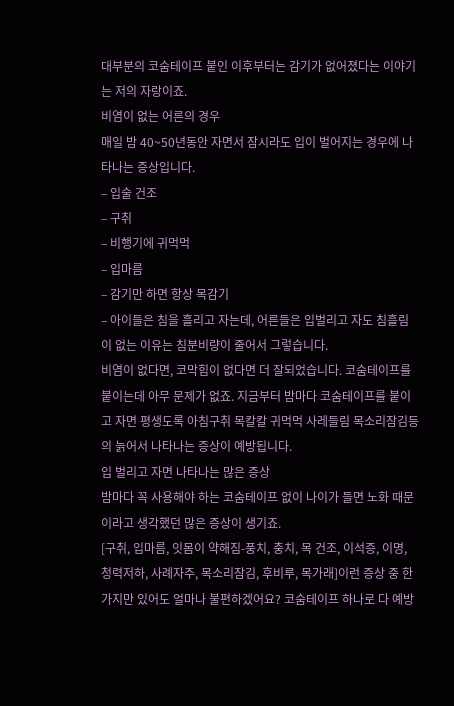대부분의 코숨테이프 붙인 이후부터는 감기가 없어졌다는 이야기는 저의 자랑이죠.
비염이 없는 어른의 경우
매일 밤 40~50년동안 자면서 잠시라도 입이 벌어지는 경우에 나타나는 증상입니다.
– 입술 건조
– 구취
– 비행기에 귀먹먹
– 입마름
– 감기만 하면 항상 목감기
– 아이들은 침을 흘리고 자는데, 어른들은 입벌리고 자도 침흘림이 없는 이유는 침분비량이 줄어서 그렇습니다.
비염이 없다면, 코막힘이 없다면 더 잘되었습니다. 코숨테이프를 붙이는데 아무 문제가 없죠. 지금부터 밤마다 코숨테이프를 붙이고 자면 평생도록 아침구취 목칼칼 귀먹먹 사레들림 목소리잠김등의 늙어서 나타나는 증상이 예방됩니다.
입 벌리고 자면 나타나는 많은 증상
밤마다 꼭 사용해야 하는 코숨테이프 없이 나이가 들면 노화 때문이라고 생각했던 많은 증상이 생기죠.
[구취, 입마름, 잇몸이 약해짐-풍치, 충치, 목 건조, 이석증, 이명, 청력저하, 사례자주, 목소리잠김, 후비루, 목가래]이런 증상 중 한 가지만 있어도 얼마나 불편하겠어요? 코숨테이프 하나로 다 예방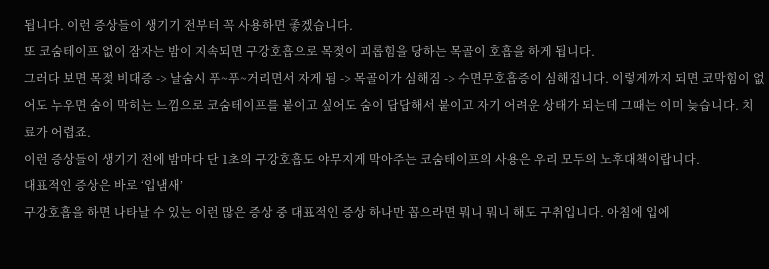됩니다. 이런 증상들이 생기기 전부터 꼭 사용하면 좋겠습니다.
또 코숨테이프 없이 잠자는 밤이 지속되면 구강호흡으로 목젖이 괴롭힘을 당하는 목골이 호흡을 하게 됩니다.
그러다 보면 목젖 비대증 -> 날숨시 푸~푸~거리면서 자게 됨 -> 목골이가 심해짐 -> 수면무호흡증이 심해집니다. 이렇게까지 되면 코막힘이 없어도 누우면 숨이 막히는 느낌으로 코숨테이프를 붙이고 싶어도 숨이 답답해서 붙이고 자기 어려운 상태가 되는데 그때는 이미 늦습니다. 치료가 어렵죠.
이런 증상들이 생기기 전에 밤마다 단 1초의 구강호흡도 야무지게 막아주는 코숨테이프의 사용은 우리 모두의 노후대책이랍니다.
대표적인 증상은 바로 ‘입냄새’
구강호흡을 하면 나타날 수 있는 이런 많은 증상 중 대표적인 증상 하나만 꼽으라면 뭐니 뭐니 해도 구취입니다. 아침에 입에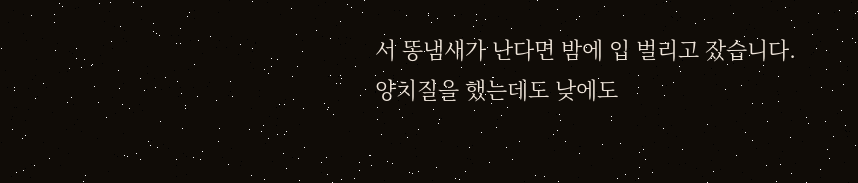서 똥냄새가 난다면 밤에 입 벌리고 잤습니다. 양치질을 했는데도 낮에도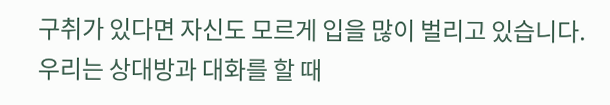구취가 있다면 자신도 모르게 입을 많이 벌리고 있습니다.
우리는 상대방과 대화를 할 때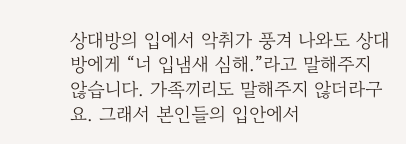상대방의 입에서 악취가 풍겨 나와도 상대방에게 “너 입냄새 심해.”라고 말해주지 않습니다. 가족끼리도 말해주지 않더라구요. 그래서 본인들의 입안에서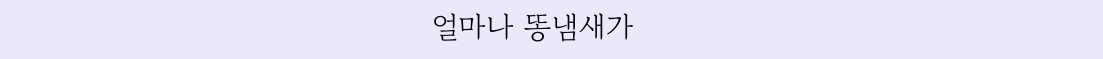얼마나 똥냄새가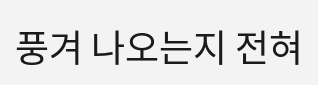풍겨 나오는지 전혀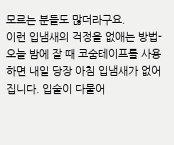모르는 분들도 많더라구요.
이런 입냄새의 걱정을 없애는 방법- 오늘 밤에 잘 때 코숨테이프를 사용하면 내일 당장 아침 입냄새가 없어집니다. 입술이 다물어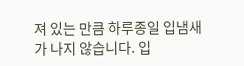져 있는 만큼 하루종일 입냄새가 나지 않습니다. 입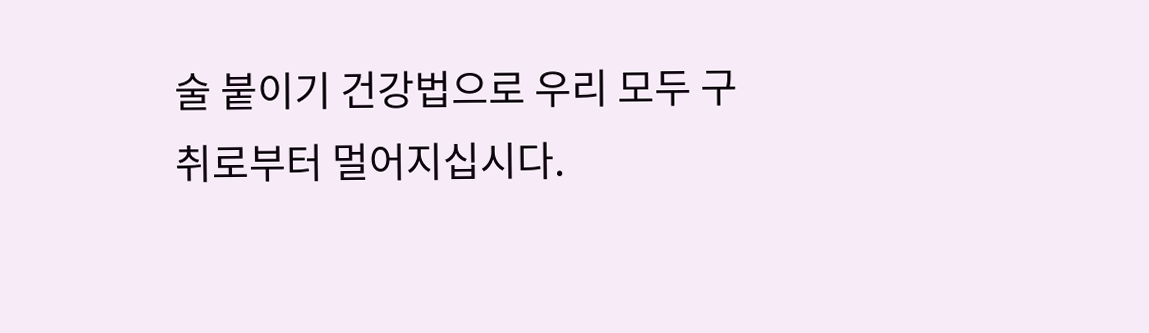술 붙이기 건강법으로 우리 모두 구취로부터 멀어지십시다.